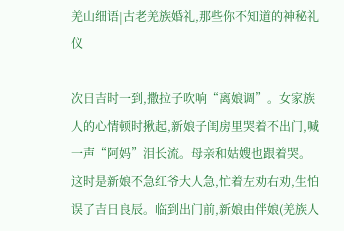羌山细语|古老羌族婚礼,那些你不知道的神秘礼仪

次日吉时一到,撒拉子吹响“离娘调”。女家族人的心情顿时揪起,新娘子闺房里哭着不出门,喊一声“阿妈”泪长流。母亲和姑嫂也跟着哭。这时是新娘不急红爷大人急,忙着左劝右劝,生怕误了吉日良辰。临到出门前,新娘由伴娘(羌族人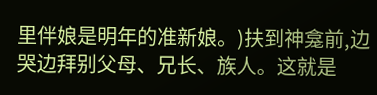里伴娘是明年的准新娘。)扶到神龛前,边哭边拜别父母、兄长、族人。这就是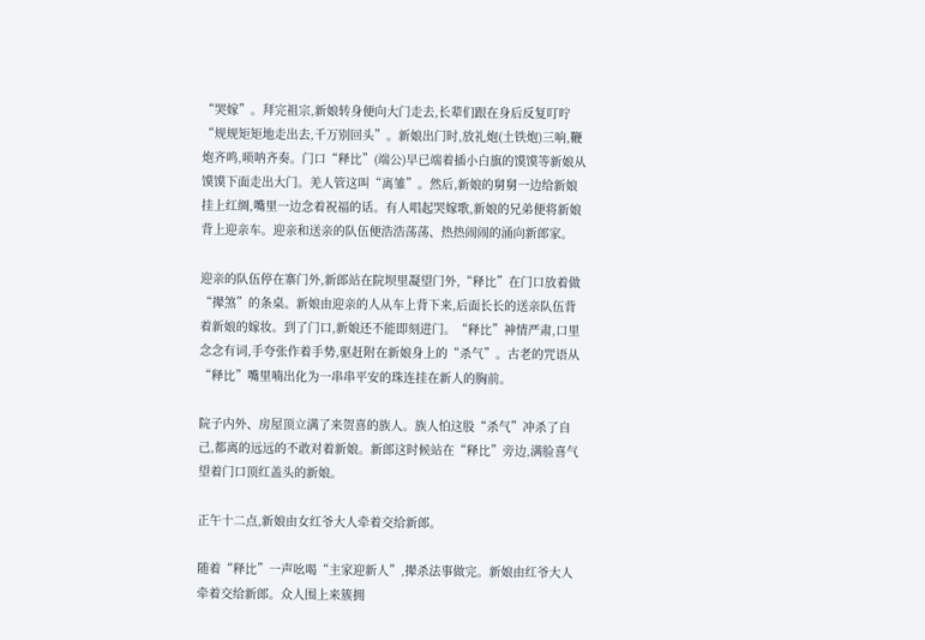“哭嫁”。拜完祖宗,新娘转身便向大门走去,长辈们跟在身后反复叮咛“规规矩矩地走出去,千万别回头”。新娘出门时,放礼炮(土铁炮)三响,鞭炮齐鸣,唢呐齐奏。门口“释比”(端公)早已端着插小白旗的馍馍等新娘从馍馍下面走出大门。羌人管这叫“离雏”。然后,新娘的舅舅一边给新娘挂上红绸,嘴里一边念着祝福的话。有人唱起哭嫁歌,新娘的兄弟便将新娘背上迎亲车。迎亲和送亲的队伍便浩浩荡荡、热热闹闹的涌向新郎家。

迎亲的队伍停在寨门外,新郎站在院坝里凝望门外,“释比”在门口放着做“撵煞”的条桌。新娘由迎亲的人从车上背下来,后面长长的送亲队伍背着新娘的嫁妆。到了门口,新娘还不能即刻进门。“释比”神情严肃,口里念念有词,手夸张作着手势,驱赶附在新娘身上的“杀气”。古老的咒语从“释比”嘴里喃出化为一串串平安的珠连挂在新人的胸前。

院子内外、房屋顶立满了来贺喜的族人。族人怕这股“杀气”冲杀了自己,都离的远远的不敢对着新娘。新郎这时候站在“释比”旁边,满脸喜气望着门口顶红盖头的新娘。

正午十二点,新娘由女红爷大人牵着交给新郎。

随着“释比”一声吆喝“主家迎新人”,撵杀法事做完。新娘由红爷大人牵着交给新郎。众人围上来簇拥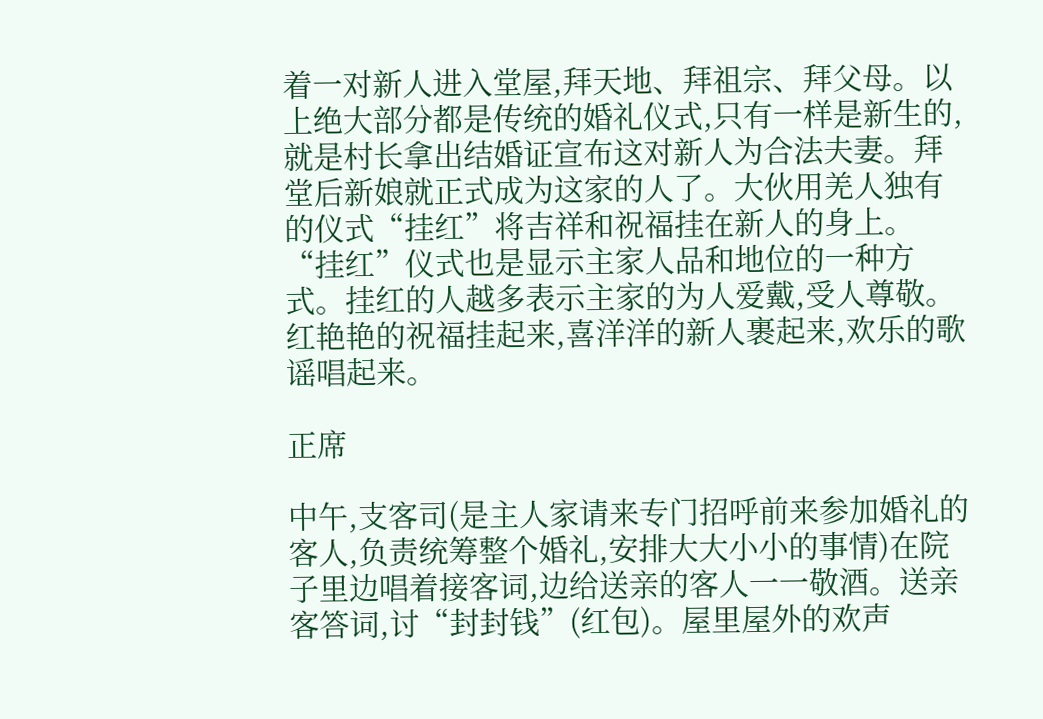着一对新人进入堂屋,拜天地、拜祖宗、拜父母。以上绝大部分都是传统的婚礼仪式,只有一样是新生的,就是村长拿出结婚证宣布这对新人为合法夫妻。拜堂后新娘就正式成为这家的人了。大伙用羌人独有的仪式“挂红”将吉祥和祝福挂在新人的身上。“挂红”仪式也是显示主家人品和地位的一种方式。挂红的人越多表示主家的为人爱戴,受人尊敬。红艳艳的祝福挂起来,喜洋洋的新人裹起来,欢乐的歌谣唱起来。

正席

中午,支客司(是主人家请来专门招呼前来参加婚礼的客人,负责统筹整个婚礼,安排大大小小的事情)在院子里边唱着接客词,边给送亲的客人一一敬酒。送亲客答词,讨“封封钱”(红包)。屋里屋外的欢声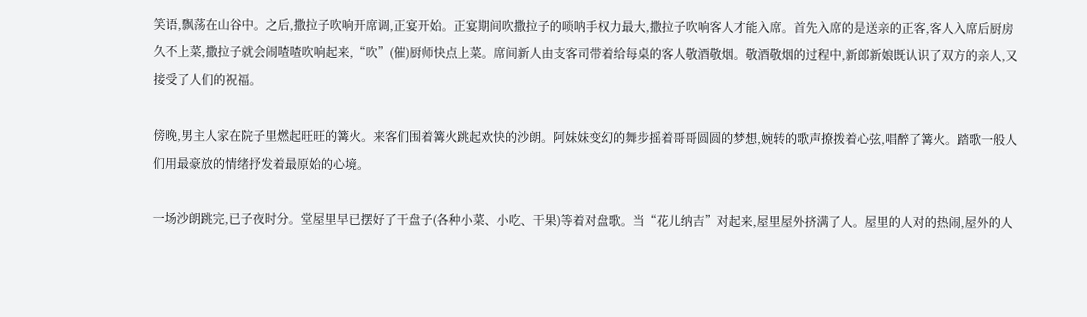笑语,飘荡在山谷中。之后,撒拉子吹响开席调,正宴开始。正宴期间吹撒拉子的唢呐手权力最大,撒拉子吹响客人才能入席。首先入席的是送亲的正客,客人入席后厨房久不上菜,撒拉子就会闹喳喳吹响起来,“吹”(催)厨师快点上菜。席间新人由支客司带着给每桌的客人敬酒敬烟。敬酒敬烟的过程中,新郎新娘既认识了双方的亲人,又接受了人们的祝福。

傍晚,男主人家在院子里燃起旺旺的篝火。来客们围着篝火跳起欢快的沙朗。阿妹妹变幻的舞步摇着哥哥圆圆的梦想,婉转的歌声撩拨着心弦,唱醉了篝火。踏歌一般人们用最豪放的情绪抒发着最原始的心境。

一场沙朗跳完,已子夜时分。堂屋里早已摆好了干盘子(各种小菜、小吃、干果)等着对盘歌。当“花儿纳吉”对起来,屋里屋外挤满了人。屋里的人对的热闹,屋外的人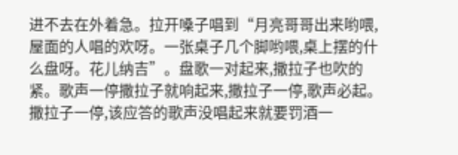进不去在外着急。拉开嗓子唱到“月亮哥哥出来哟喂,屋面的人唱的欢呀。一张桌子几个脚哟喂,桌上摆的什么盘呀。花儿纳吉”。盘歌一对起来,撒拉子也吹的紧。歌声一停撒拉子就响起来,撒拉子一停,歌声必起。撒拉子一停,该应答的歌声没唱起来就要罚酒一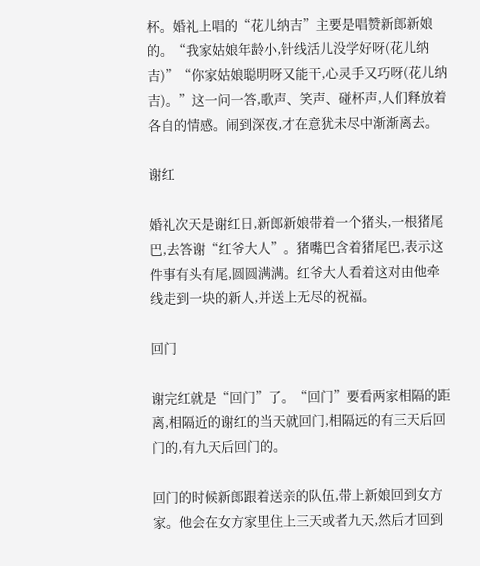杯。婚礼上唱的“花儿纳吉”主要是唱赞新郎新娘的。“我家姑娘年龄小,针线活儿没学好呀(花儿纳吉)”“你家姑娘聪明呀又能干,心灵手又巧呀(花儿纳吉)。”这一问一答,歌声、笑声、碰杯声,人们释放着各自的情感。闹到深夜,才在意犹未尽中渐渐离去。

谢红

婚礼次天是谢红日,新郎新娘带着一个猪头,一根猪尾巴,去答谢“红爷大人”。猪嘴巴含着猪尾巴,表示这件事有头有尾,圆圆满满。红爷大人看着这对由他牵线走到一块的新人,并送上无尽的祝福。

回门

谢完红就是“回门”了。“回门”要看两家相隔的距离,相隔近的谢红的当天就回门,相隔远的有三天后回门的,有九天后回门的。

回门的时候新郎跟着送亲的队伍,带上新娘回到女方家。他会在女方家里住上三天或者九天,然后才回到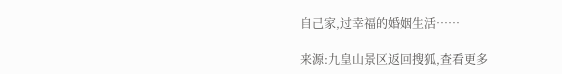自己家,过幸福的婚姻生活……

来源:九皇山景区返回搜狐,查看更多